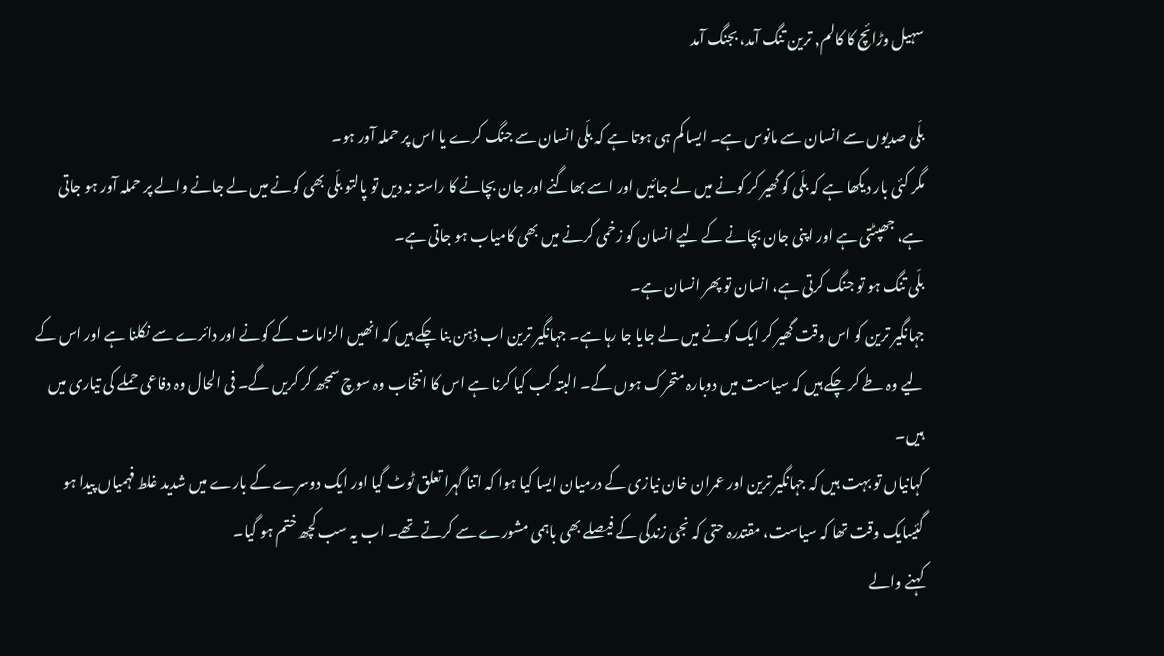سہیل وڑائچ کا کالم, ترین تنگ آمد، بجنگ آمد

بلّی صدیوں سے انسان سے مانوس ہے۔ ایسا کم ہی ہوتا ہے کہ بلّی انسان سے جنگ کرے یا اس پر حملہ آور ہو۔
مگر کئی بار دیکھا ہے کہ بلّی کو گھیر کر کونے میں لے جائیں اور اسے بھاگنے اور جان بچانے کا راستہ نہ دیں تو پالتو بلّی بھی کونے میں لے جانے والے پر حملہ آور ہو جاتی ہے، جھپٹتی ہے اور اپنی جان بچانے کے لیے انسان کو زخمی کرنے میں بھی کامیاب ہو جاتی ہے۔
بلّی تنگ ہو تو جنگ کرتی ہے، انسان تو پھر انسان ہے۔
جہانگیر ترین کو اس وقت گھیر کر ایک کونے میں لے جایا جا رہا ہے۔ جہانگیر ترین اب ذہن بنا چکے ہیں کہ انھیں الزامات کے کونے اور دائرے سے نکلنا ہے اور اس کے لیے وہ طے کر چکے ہیں کہ سیاست میں دوبارہ متحرک ہوں گے۔ البتہ کب کیا کرنا ہے اس کا انتخاب وہ سوچ سمجھ کر کریں گے۔ فی الحال وہ دفاعی حملے کی تیاری میں ہیں۔
کہانیاں تو بہت ہیں کہ جہانگیر ترین اور عمران خان نیازی کے درمیان ایسا کیا ہوا کہ اتنا گہرا تعلق ٹوٹ گیا اور ایک دوسرے کے بارے میں شدید غلط فہمیاں پیدا ہو گئیںایک وقت تھا کہ سیاست، مقتدرہ حتی کہ نجی زندگی کے فیصلے بھی باہمی مشورے سے کرتے تھے۔ اب یہ سب کچھ ختم ہو گیا۔
کہنے والے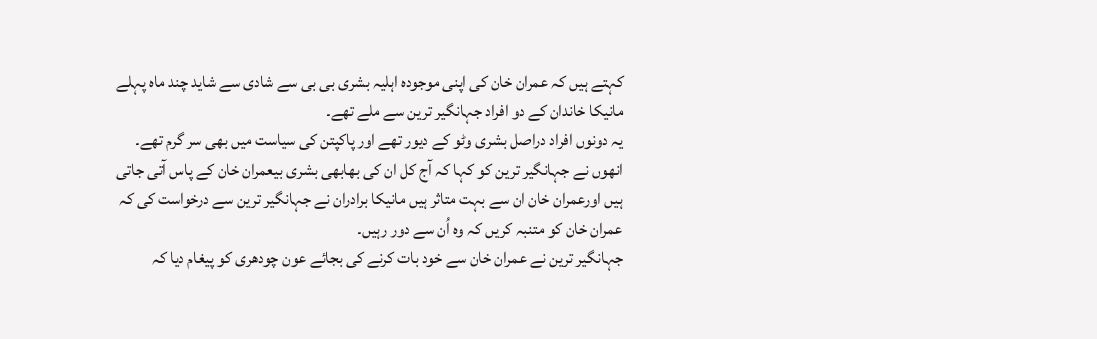کہتے ہیں کہ عمران خان کی اپنی موجودہ اہلیہ بشری بی بی سے شادی سے شاید چند ماہ پہلے مانیکا خاندان کے دو افراد جہانگیر ترین سے ملے تھے۔
یہ دونوں افراد دراصل بشری وٹو کے دیور تھے اور پاکپتن کی سیاست میں بھی سر گرم تھے۔ انھوں نے جہانگیر ترین کو کہا کہ آج کل ان کی بھابھی بشری بیعمران خان کے پاس آتی جاتی ہیں اورعمران خان ان سے بہت متاثر ہیں مانیکا برادران نے جہانگیر ترین سے درخواست کی کہ عمران خان کو متنبہ کریں کہ وہ اُن سے دور رہیں۔
جہانگیر ترین نے عمران خان سے خود بات کرنے کی بجائے عون چودھری کو پیغام دیا کہ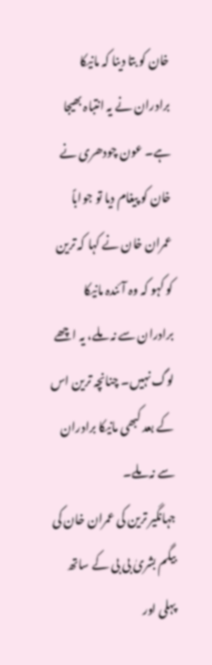خان کو بتا دینا کہ مانیکا برادران نے یہ انتباہ بھیجا ہے۔ عون چودھری نے خان کو پیغام دیا تو جواباً عمران خان نے کہا کہ ترین کو کہو کہ وہ آئندہ مانیکا برادران سے نہ ملے، یہ اچھے لوگ نہیں۔ چنانچہ ترین اس کے بعد کبھی مانیکا برادران سے نہ ملے۔
جہانگیر ترین کی عمران خان کی بیگم بشریٰ بی بی کے ساتھ پہلی اور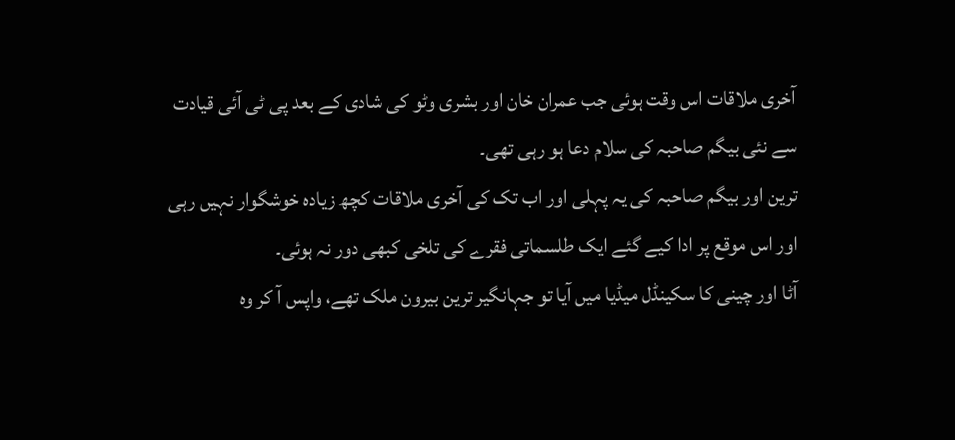آخری ملاقات اس وقت ہوئی جب عمران خان اور بشری وٹو کی شادی کے بعد پی ٹی آئی قیادت سے نئی بیگم صاحبہ کی سلام دعا ہو رہی تھی۔
ترین اور بیگم صاحبہ کی یہ پہلی اور اب تک کی آخری ملاقات کچھ زیادہ خوشگوار نہیں رہی اور اس موقع پر ادا کیے گئے ایک طلسماتی فقرے کی تلخی کبھی دور نہ ہوئی۔
آٹا اور چینی کا سکینڈل میڈیا میں آیا تو جہانگیر ترین بیرون ملک تھے، واپس آ کر وہ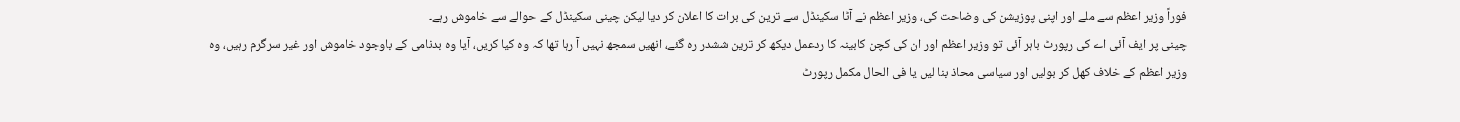فوراً وزیر اعظم سے ملے اور اپنی پوزیشن کی وضاحت کی، وزیر اعظم نے آٹا سکینڈل سے ترین کی برات کا اعلان کر دیا لیکن چینی سکینڈل کے حوالے سے خاموش رہے۔
چینی پر ایف آئی اے کی رپورٹ باہر آئی تو وزیر اعظم اور ان کی کچن کابینہ کا ردعمل دیکھ کر ترین ششدر رہ گئے، انھیں سمجھ نہیں آ رہا تھا کہ وہ کیا کریں، آیا وہ بدنامی کے باوجود خاموش اور غیر سرگرم رہیں، وہ وزیر اعظم کے خلاف کھل کر بولیں اور سیاسی محاذ بنا لیں یا فی الحال مکمل رپورٹ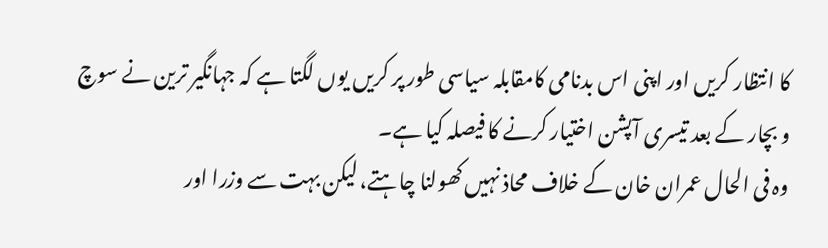کا انتظار کریں اور اپنی اس بدنامی کامقابلہ سیاسی طور پر کریں یوں لگتا ہے کہ جہانگیر ترین نے سوچ و بچار کے بعد تیسری آپشن اختیار کرنے کا فیصلہ کیا ہے۔
وہ فی الحال عمران خان کے خلاف محاذ نہیں کھولنا چاہتے، لیکن بہت سے وزرا اور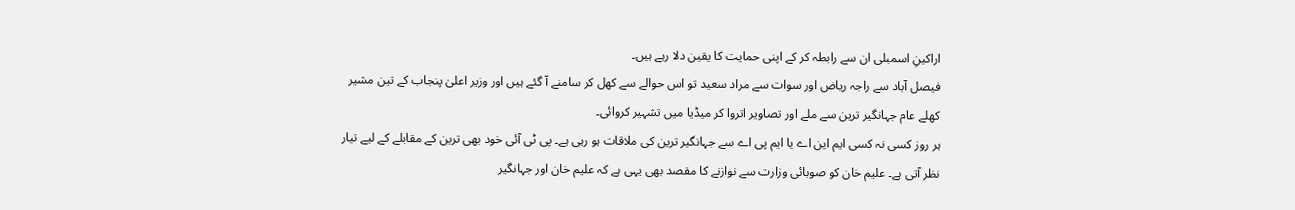اراکینِ اسمبلی ان سے رابطہ کر کے اپنی حمایت کا یقین دلا رہے ہیں۔
فیصل آباد سے راجہ ریاض اور سوات سے مراد سعید تو اس حوالے سے کھل کر سامنے آ گئے ہیں اور وزیر اعلیٰ پنجاب کے تین مشیر کھلے عام جہانگیر ترین سے ملے اور تصاویر اتروا کر میڈیا میں تشہیر کروائی۔
ہر روز کسی نہ کسی ایم این اے یا ایم پی اے سے جہانگیر ترین کی ملاقات ہو رہی ہے۔ پی ٹی آئی خود بھی ترین کے مقابلے کے لیے تیار نظر آتی ہے۔ علیم خان کو صوبائی وزارت سے نوازنے کا مقصد بھی یہی ہے کہ علیم خان اور جہانگیر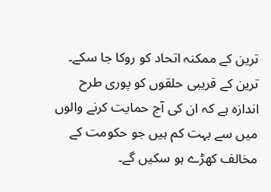ترین کے ممکنہ اتحاد کو روکا جا سکے۔
ترین کے قریبی حلقوں کو پوری طرح اندازہ ہے کہ ان کی آج حمایت کرنے والوں میں سے بہت کم ہیں جو حکومت کے مخالف کھڑے ہو سکیں گے۔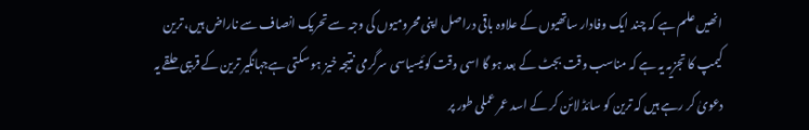انھیں علم ہے کہ چند ایک وفادار ساتھیوں کے علاوہ باقی دراصل اپنی محرومیوں کی وجہ سے تحریک انصاف سے ناراض ہیں، ترین کیمپ کا تجزیہ یہ ہے کہ مناسب وقت بجٹ کے بعد ہو گا اسی وقت کوئیسیاسی سرگرمی نتیجہ خیز ہو سکتی ہےجہانگیر ترین کے قریبی حلقے یہ دعویٰ کر رہے ہیں کہ ترین کو سائڈ لائن کر کے اسد عمر عملی طور پر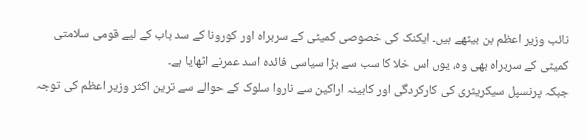نائب وزیر اعظم بن بیٹھے ہیں۔ ایکنک کی خصوصی کمیٹی کے سربراہ اور کورونا کے سد باب کے لیے قومی سلامتی کمیٹی کے سربراہ بھی وہ، یوں اس خلا کا سب سے بڑا سیاسی فائدہ اسد عمرنے اٹھایا ہے۔
جبکہ پرنسپل سیکریٹری کی کارکردگی اور کابینہ اراکین سے ناروا سلوک کے حوالے سے ترین اکثر وزیر اعظم کی توجہ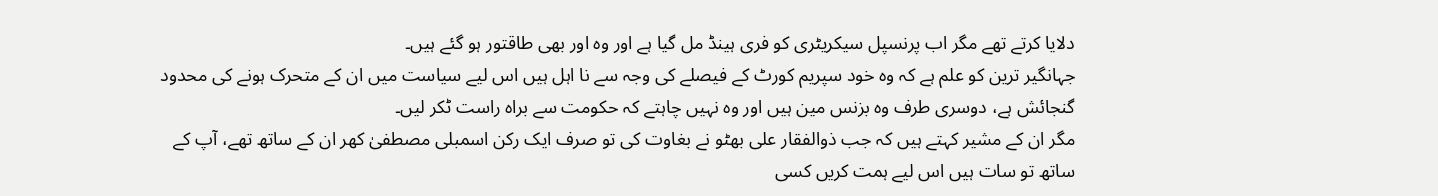دلایا کرتے تھے مگر اب پرنسپل سیکریٹری کو فری ہینڈ مل گیا ہے اور وہ اور بھی طاقتور ہو گئے ہیں۔
جہانگیر ترین کو علم ہے کہ وہ خود سپریم کورٹ کے فیصلے کی وجہ سے نا اہل ہیں اس لیے سیاست میں ان کے متحرک ہونے کی محدود گنجائش ہے، دوسری طرف وہ بزنس مین ہیں اور وہ نہیں چاہتے کہ حکومت سے براہ راست ٹکر لیں۔
مگر ان کے مشیر کہتے ہیں کہ جب ذوالفقار علی بھٹو نے بغاوت کی تو صرف ایک رکن اسمبلی مصطفیٰ کھر ان کے ساتھ تھے، آپ کے ساتھ تو سات ہیں اس لیے ہمت کریں کسی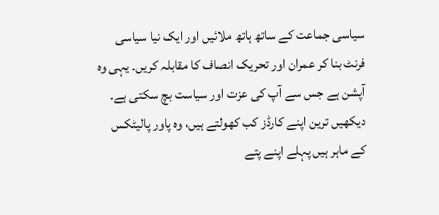سیاسی جماعت کے ساتھ ہاتھ ملائیں اور ایک نیا سیاسی فرنٹ بنا کر عمران اور تحریک انصاف کا مقابلہ کریں۔ یہی وہ آپشن ہے جس سے آپ کی عزت اور سیاست بچ سکتی ہے۔
دیکھیں ترین اپنے کارڈز کب کھولتے ہیں، وہ پاور پالیٹکس کے ماہر ہیں پہلے اپنے پتے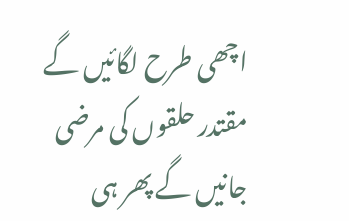اچھی طرح لگائیں گے مقتدر حلقوں کی مرضی جانیں گے پھر ہی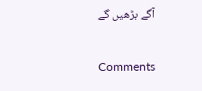آگے بڑھیں گے

Comments